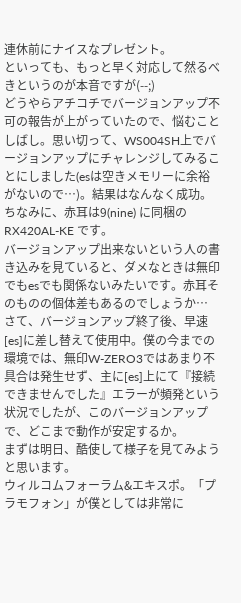連休前にナイスなプレゼント。
といっても、もっと早く対応して然るべきというのが本音ですが(--;)
どうやらアチコチでバージョンアップ不可の報告が上がっていたので、悩むことしばし。思い切って、WS004SH上でバージョンアップにチャレンジしてみることにしました(esは空きメモリーに余裕がないので…)。結果はなんなく成功。ちなみに、赤耳は9(nine) に同梱のRX420AL-KE です。
バージョンアップ出来ないという人の書き込みを見ていると、ダメなときは無印でもesでも関係ないみたいです。赤耳そのものの個体差もあるのでしょうか…
さて、バージョンアップ終了後、早速[es]に差し替えて使用中。僕の今までの環境では、無印W-ZERO3ではあまり不具合は発生せず、主に[es]上にて『接続できませんでした』エラーが頻発という状況でしたが、このバージョンアップで、どこまで動作が安定するか。
まずは明日、酷使して様子を見てみようと思います。
ウィルコムフォーラム&エキスポ。「プラモフォン」が僕としては非常に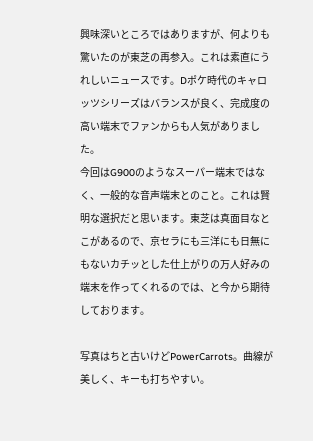興味深いところではありますが、何よりも驚いたのが東芝の再参入。これは素直にうれしいニュースです。Dポケ時代のキャロッツシリーズはバランスが良く、完成度の高い端末でファンからも人気がありました。
今回はG900のようなスーパー端末ではなく、一般的な音声端末とのこと。これは賢明な選択だと思います。東芝は真面目なとこがあるので、京セラにも三洋にも日無にもないカチッとした仕上がりの万人好みの端末を作ってくれるのでは、と今から期待しております。

写真はちと古いけどPowerCarrots。曲線が美しく、キーも打ちやすい。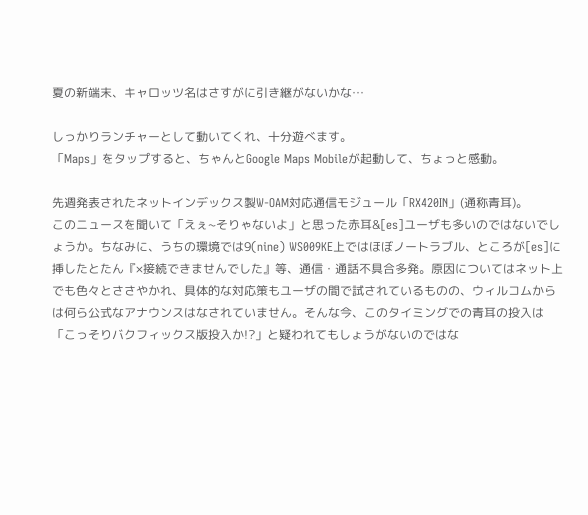夏の新端末、キャロッツ名はさすがに引き継がないかな…

しっかりランチャーとして動いてくれ、十分遊べます。
「Maps」をタップすると、ちゃんとGoogle Maps Mobileが起動して、ちょっと感動。

先週発表されたネットインデックス製W-OAM対応通信モジュール「RX420IN」(通称青耳)。
このニュースを聞いて「えぇ~そりゃないよ」と思った赤耳&[es]ユーザも多いのではないでしょうか。ちなみに、うちの環境では9(nine) WS009KE上ではほぼノートラブル、ところが[es]に挿したとたん『×接続できませんでした』等、通信・通話不具合多発。原因についてはネット上でも色々とささやかれ、具体的な対応策もユーザの間で試されているものの、ウィルコムからは何ら公式なアナウンスはなされていません。そんな今、このタイミングでの青耳の投入は「こっそりバクフィックス版投入か!?」と疑われてもしょうがないのではな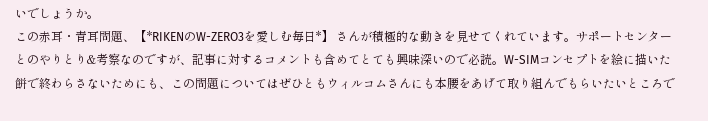いでしょうか。
この赤耳・青耳問題、【*RIKENのW-ZERO3を愛しむ毎日*】 さんが積極的な動きを見せてくれています。サポートセンターとのやりとり&考察なのですが、記事に対するコメントも含めてとても興味深いので必読。W-SIMコンセプトを絵に描いた餅で終わらさないためにも、この問題についてはぜひともウィルコムさんにも本腰をあげて取り組んでもらいたいところで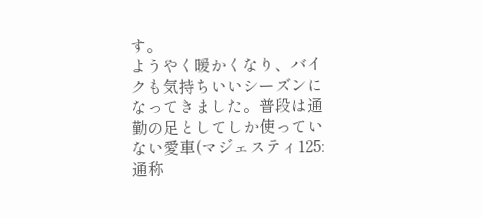す。
ようやく暖かくなり、バイクも気持ちいいシーズンになってきました。普段は通勤の足としてしか使っていない愛車(マジェスティ125:通称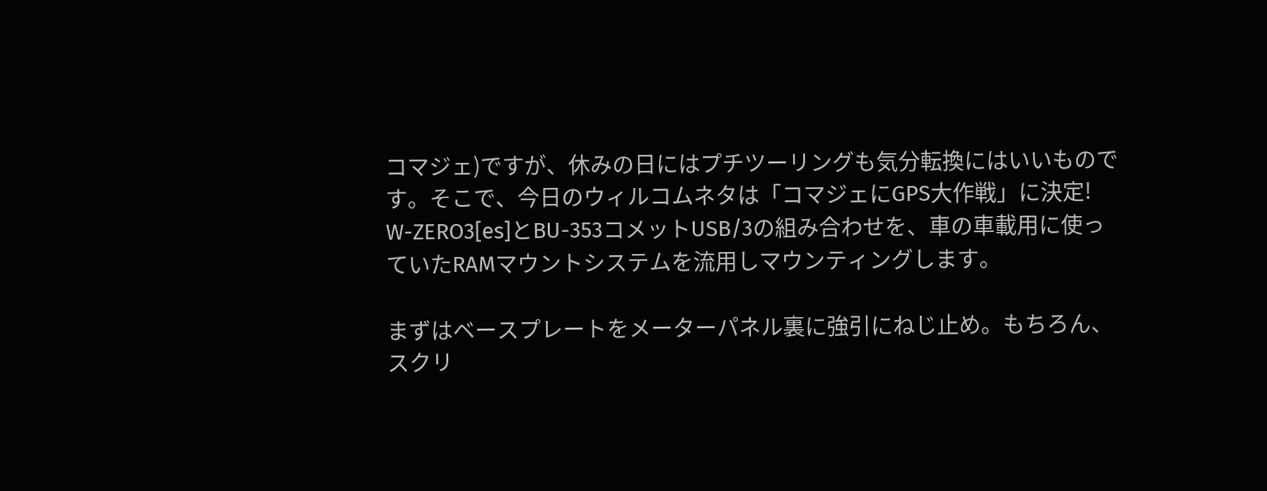コマジェ)ですが、休みの日にはプチツーリングも気分転換にはいいものです。そこで、今日のウィルコムネタは「コマジェにGPS大作戦」に決定!
W-ZERO3[es]とBU-353コメットUSB/3の組み合わせを、車の車載用に使っていたRAMマウントシステムを流用しマウンティングします。

まずはベースプレートをメーターパネル裏に強引にねじ止め。もちろん、スクリ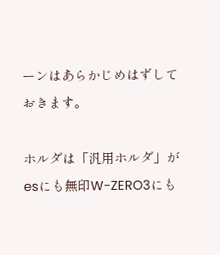ーンはあらかじめはずしておきます。

ホルダは「汎用ホルダ」がesにも無印W-ZERO3にも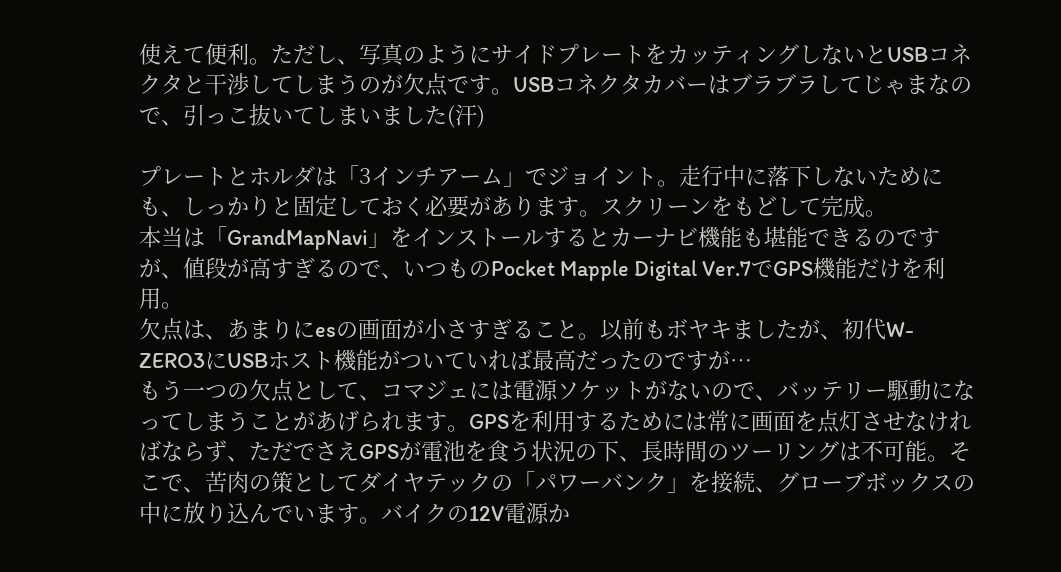使えて便利。ただし、写真のようにサイドプレートをカッティングしないとUSBコネクタと干渉してしまうのが欠点です。USBコネクタカバーはブラブラしてじゃまなので、引っこ抜いてしまいました(汗)

プレートとホルダは「3インチアーム」でジョイント。走行中に落下しないためにも、しっかりと固定しておく必要があります。スクリーンをもどして完成。
本当は「GrandMapNavi」をインストールするとカーナビ機能も堪能できるのですが、値段が高すぎるので、いつものPocket Mapple Digital Ver.7でGPS機能だけを利用。
欠点は、あまりにesの画面が小さすぎること。以前もボヤキましたが、初代W-ZERO3にUSBホスト機能がついていれば最高だったのですが…
もう一つの欠点として、コマジェには電源ソケットがないので、バッテリー駆動になってしまうことがあげられます。GPSを利用するためには常に画面を点灯させなければならず、ただでさえGPSが電池を食う状況の下、長時間のツーリングは不可能。そこで、苦肉の策としてダイヤテックの「パワーバンク」を接続、グローブボックスの中に放り込んでいます。バイクの12V電源か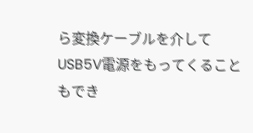ら変換ケーブルを介してUSB5V電源をもってくることもでき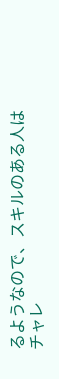るようなので、スキルのある人はチャレ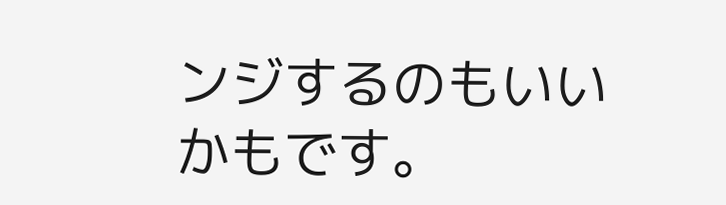ンジするのもいいかもです。